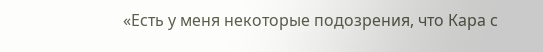«Есть у меня некоторые подозрения, что Кара с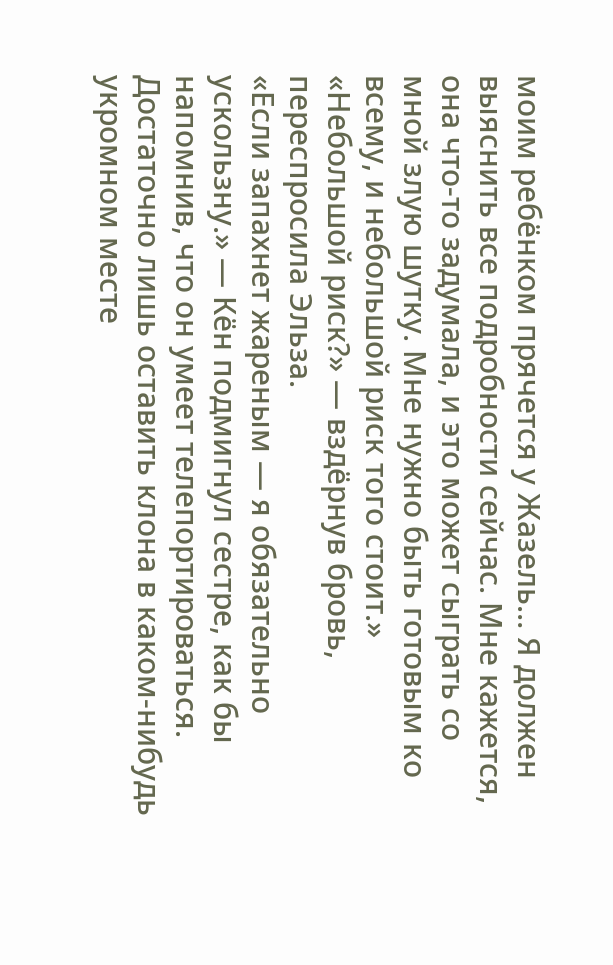моим ребёнком прячется у Жазель… Я должен выяснить все подробности сейчас. Мне кажется, она что-то задумала, и это может сыграть со мной злую шутку. Мне нужно быть готовым ко всему, и небольшой риск того стоит.»
«Небольшой риск?» — вздёрнув бровь, переспросила Эльза.
«Если запахнет жареным — я обязательно ускользну.» — Кён подмигнул сестре, как бы напомнив, что он умеет телепортироваться. Достаточно лишь оставить клона в каком-нибудь укромном месте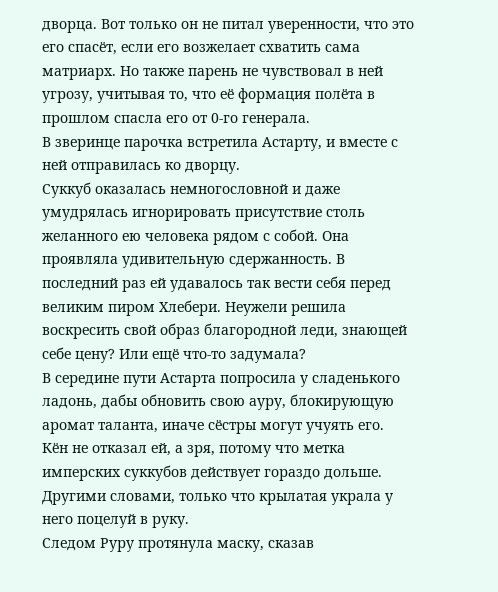дворца. Вот только он не питал уверенности, что это его спасёт, если его возжелает схватить сама матриарх. Но также парень не чувствовал в ней угрозу, учитывая то, что её формация полёта в прошлом спасла его от 0-го генерала.
В зверинце парочка встретила Астарту, и вместе с ней отправилась ко дворцу.
Суккуб оказалась немногословной и даже умудрялась игнорировать присутствие столь желанного ею человека рядом с собой. Она проявляла удивительную сдержанность. В последний раз ей удавалось так вести себя перед великим пиром Хлебери. Неужели решила воскресить свой образ благородной леди, знающей себе цену? Или ещё что-то задумала?
В середине пути Астарта попросила у сладенького ладонь, дабы обновить свою ауру, блокирующую аромат таланта, иначе сёстры могут учуять его.
Кён не отказал ей, а зря, потому что метка имперских суккубов действует гораздо дольше. Другими словами, только что крылатая украла у него поцелуй в руку.
Следом Руру протянула маску, сказав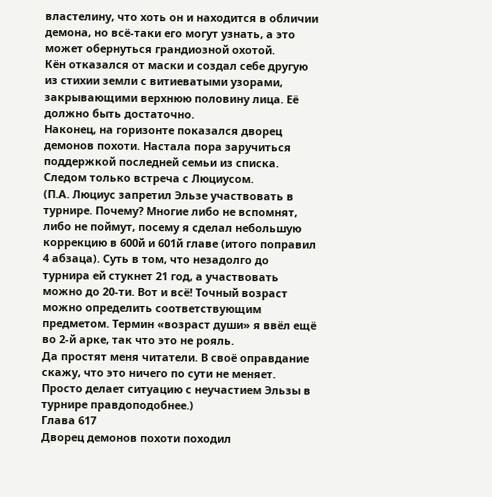властелину, что хоть он и находится в обличии демона, но всё-таки его могут узнать, а это может обернуться грандиозной охотой.
Кён отказался от маски и создал себе другую из стихии земли с витиеватыми узорами, закрывающими верхнюю половину лица. Её должно быть достаточно.
Наконец, на горизонте показался дворец демонов похоти. Настала пора заручиться поддержкой последней семьи из списка. Следом только встреча с Люциусом.
(П.А. Люциус запретил Эльзе участвовать в турнире. Почему? Многие либо не вспомнят, либо не поймут, посему я сделал небольшую коррекцию в 600й и 601й главе (итого поправил 4 абзаца). Суть в том, что незадолго до турнира ей стукнет 21 год, а участвовать можно до 20-ти. Вот и всё! Точный возраст можно определить соответствующим предметом. Термин «возраст души» я ввёл ещё во 2-й арке, так что это не рояль.
Да простят меня читатели. В своё оправдание скажу, что это ничего по сути не меняет. Просто делает ситуацию с неучастием Эльзы в турнире правдоподобнее.)
Глава 617
Дворец демонов похоти походил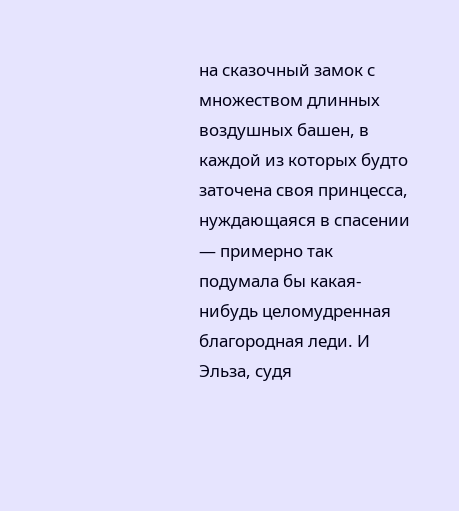на сказочный замок с множеством длинных воздушных башен, в каждой из которых будто заточена своя принцесса, нуждающаяся в спасении — примерно так подумала бы какая-нибудь целомудренная благородная леди. И Эльза, судя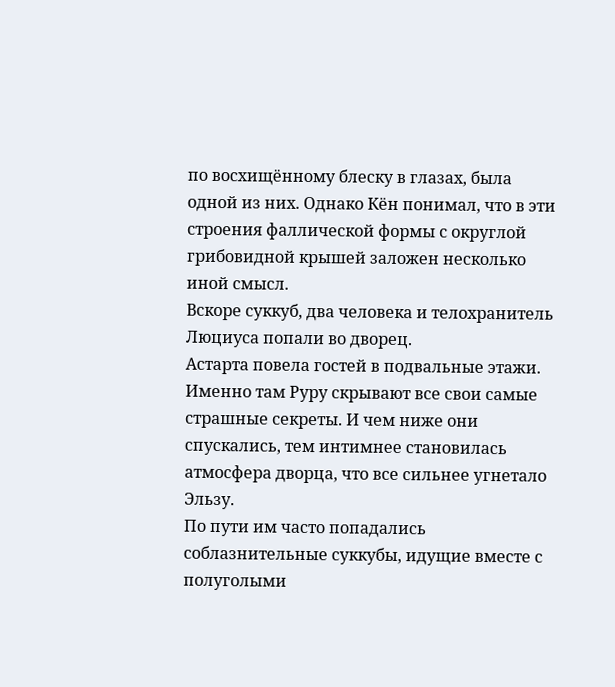по восхищённому блеску в глазах, была одной из них. Однако Кён понимал, что в эти строения фаллической формы с округлой грибовидной крышей заложен несколько иной смысл.
Вскоре суккуб, два человека и телохранитель Люциуса попали во дворец.
Астарта повела гостей в подвальные этажи. Именно там Руру скрывают все свои самые страшные секреты. И чем ниже они спускались, тем интимнее становилась атмосфера дворца, что все сильнее угнетало Эльзу.
По пути им часто попадались соблазнительные суккубы, идущие вместе с полуголыми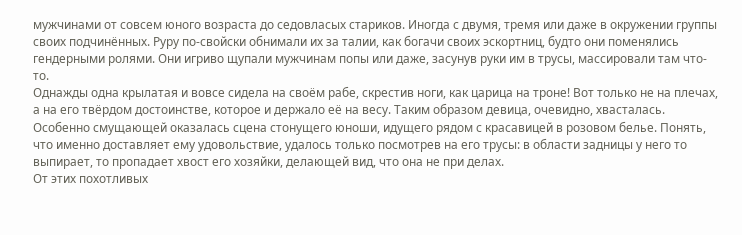мужчинами от совсем юного возраста до седовласых стариков. Иногда с двумя, тремя или даже в окружении группы своих подчинённых. Руру по-свойски обнимали их за талии, как богачи своих эскортниц, будто они поменялись гендерными ролями. Они игриво щупали мужчинам попы или даже, засунув руки им в трусы, массировали там что-то.
Однажды одна крылатая и вовсе сидела на своём рабе, скрестив ноги, как царица на троне! Вот только не на плечах, а на его твёрдом достоинстве, которое и держало её на весу. Таким образом девица, очевидно, хвасталась.
Особенно смущающей оказалась сцена стонущего юноши, идущего рядом с красавицей в розовом белье. Понять, что именно доставляет ему удовольствие, удалось только посмотрев на его трусы: в области задницы у него то выпирает, то пропадает хвост его хозяйки, делающей вид, что она не при делах.
От этих похотливых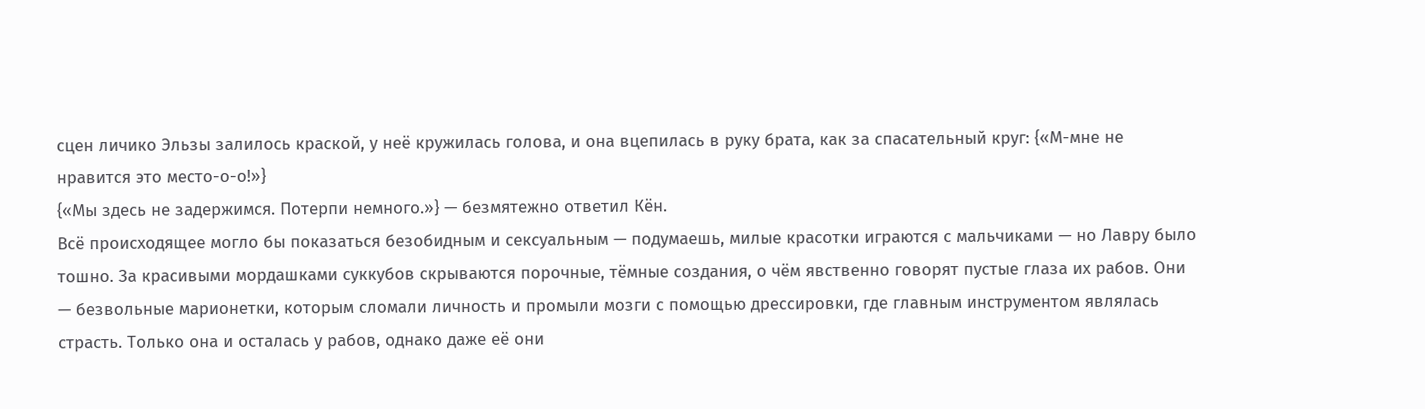сцен личико Эльзы залилось краской, у неё кружилась голова, и она вцепилась в руку брата, как за спасательный круг: {«М-мне не нравится это место-о-о!»}
{«Мы здесь не задержимся. Потерпи немного.»} — безмятежно ответил Кён.
Всё происходящее могло бы показаться безобидным и сексуальным — подумаешь, милые красотки играются с мальчиками — но Лавру было тошно. За красивыми мордашками суккубов скрываются порочные, тёмные создания, о чём явственно говорят пустые глаза их рабов. Они — безвольные марионетки, которым сломали личность и промыли мозги с помощью дрессировки, где главным инструментом являлась страсть. Только она и осталась у рабов, однако даже её они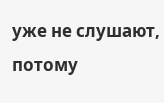уже не слушают, потому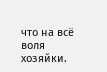что на всё воля хозяйки.